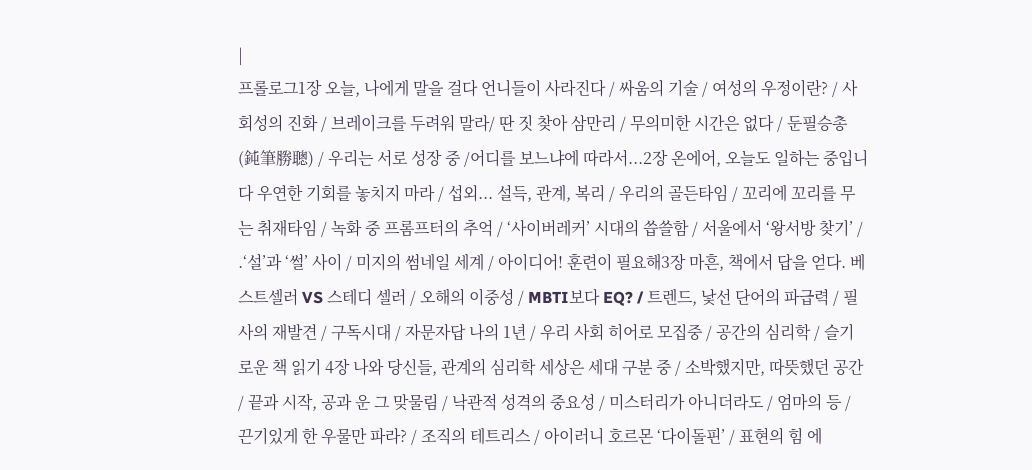|
프롤로그1장 오늘, 나에게 말을 걸다 언니들이 사라진다 / 싸움의 기술 / 여성의 우정이란? / 사회성의 진화 / 브레이크를 두려워 말라/ 딴 짓 찾아 삼만리 / 무의미한 시간은 없다 / 둔필승총 (鈍筆勝聰) / 우리는 서로 성장 중 /어디를 보느냐에 따라서...2장 온에어, 오늘도 일하는 중입니다 우연한 기회를 놓치지 마라 / 섭외... 설득, 관계, 복리 / 우리의 골든타임 / 꼬리에 꼬리를 무는 취재타임 / 녹화 중 프롬프터의 추억 / ‘사이버레커’ 시대의 씁쓸함 / 서울에서 ‘왕서방 찾기’ / .‘설’과 ‘썰’ 사이 / 미지의 썸네일 세계 / 아이디어! 훈련이 필요해3장 마흔, 책에서 답을 얻다. 베스트셀러 VS 스테디 셀러 / 오해의 이중성 / MBTI보다 EQ? / 트렌드, 낯선 단어의 파급력 / 필사의 재발견 / 구독시대 / 자문자답 나의 1년 / 우리 사회 히어로 모집중 / 공간의 심리학 / 슬기로운 책 읽기 4장 나와 당신들, 관계의 심리학 세상은 세대 구분 중 / 소박했지만, 따뜻했던 공간 / 끝과 시작, 공과 운 그 맞물림 / 낙관적 성격의 중요성 / 미스터리가 아니더라도 / 엄마의 등 / 끈기있게 한 우물만 파라? / 조직의 테트리스 / 아이러니 호르몬 ‘다이돌핀’ / 표현의 힘 에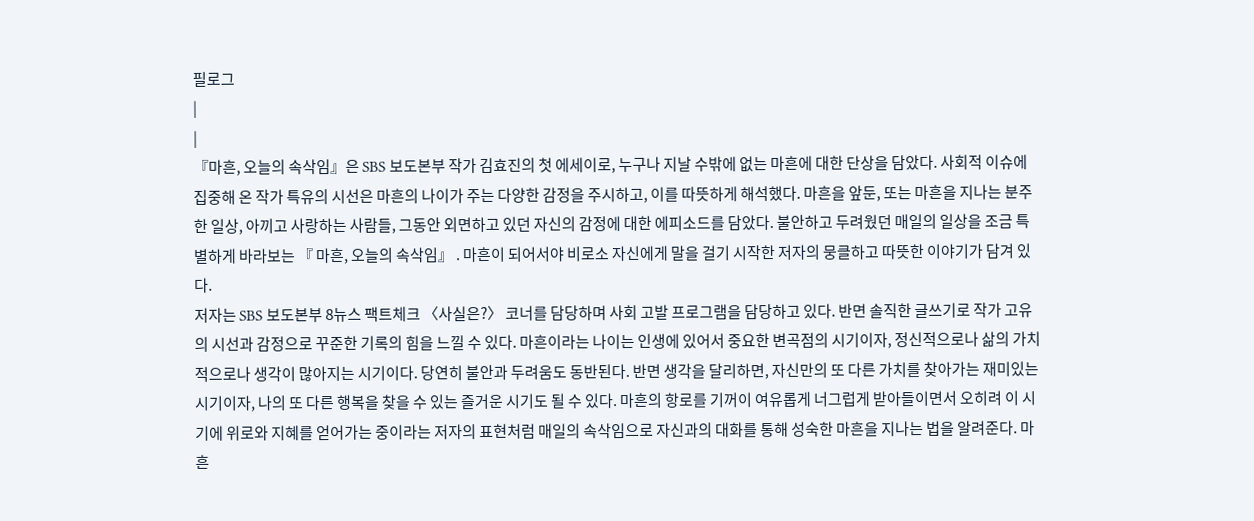필로그
|
|
『마흔, 오늘의 속삭임』은 SBS 보도본부 작가 김효진의 첫 에세이로, 누구나 지날 수밖에 없는 마흔에 대한 단상을 담았다. 사회적 이슈에 집중해 온 작가 특유의 시선은 마흔의 나이가 주는 다양한 감정을 주시하고, 이를 따뜻하게 해석했다. 마흔을 앞둔, 또는 마흔을 지나는 분주한 일상, 아끼고 사랑하는 사람들, 그동안 외면하고 있던 자신의 감정에 대한 에피소드를 담았다. 불안하고 두려웠던 매일의 일상을 조금 특별하게 바라보는 『 마흔, 오늘의 속삭임』 . 마흔이 되어서야 비로소 자신에게 말을 걸기 시작한 저자의 뭉클하고 따뜻한 이야기가 담겨 있다.
저자는 SBS 보도본부 8뉴스 팩트체크 〈사실은?〉 코너를 담당하며 사회 고발 프로그램을 담당하고 있다. 반면 솔직한 글쓰기로 작가 고유의 시선과 감정으로 꾸준한 기록의 힘을 느낄 수 있다. 마흔이라는 나이는 인생에 있어서 중요한 변곡점의 시기이자, 정신적으로나 삶의 가치적으로나 생각이 많아지는 시기이다. 당연히 불안과 두려움도 동반된다. 반면 생각을 달리하면, 자신만의 또 다른 가치를 찾아가는 재미있는 시기이자, 나의 또 다른 행복을 찾을 수 있는 즐거운 시기도 될 수 있다. 마흔의 항로를 기꺼이 여유롭게 너그럽게 받아들이면서 오히려 이 시기에 위로와 지혜를 얻어가는 중이라는 저자의 표현처럼 매일의 속삭임으로 자신과의 대화를 통해 성숙한 마흔을 지나는 법을 알려준다. 마흔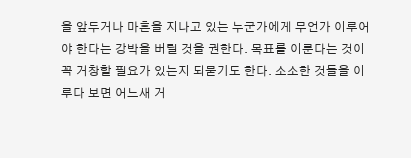을 앞두거나 마흔을 지나고 있는 누군가에게 무언가 이루어야 한다는 강박을 버릴 것을 권한다. 목표를 이룬다는 것이 꼭 거창할 필요가 있는지 되묻기도 한다. 소소한 것들을 이루다 보면 어느새 거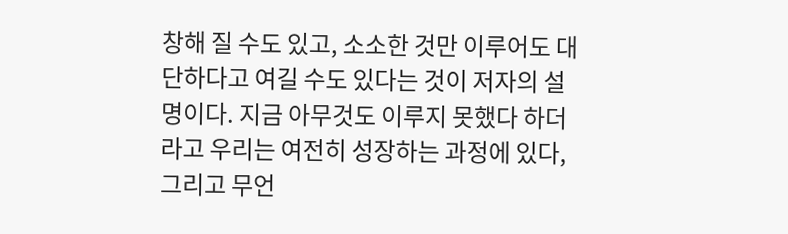창해 질 수도 있고, 소소한 것만 이루어도 대단하다고 여길 수도 있다는 것이 저자의 설명이다. 지금 아무것도 이루지 못했다 하더라고 우리는 여전히 성장하는 과정에 있다, 그리고 무언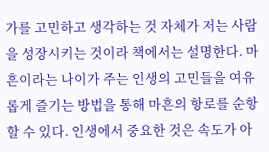가를 고민하고 생각하는 것 자체가 저는 사람을 성장시키는 것이라 책에서는 설명한다. 마흔이라는 나이가 주는 인생의 고민들을 여유롭게 즐기는 방법을 통해 마흔의 항로를 순항할 수 있다. 인생에서 중요한 것은 속도가 아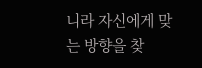니라 자신에게 맞는 방향을 찾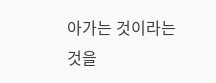아가는 것이라는 것을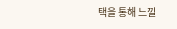택을 통해 느낄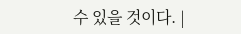수 있을 것이다. |